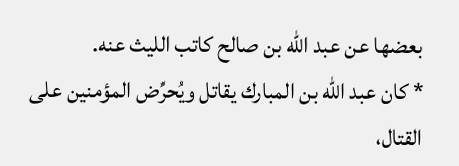بعضها عن عبد الله بن صالح كاتب الليث عنه.
* كان عبد الله بن المبارك يقاتل ويُحرِّض المؤمنين على القتال،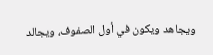ويجاهد ويكون في أول الصفوف، ويجالد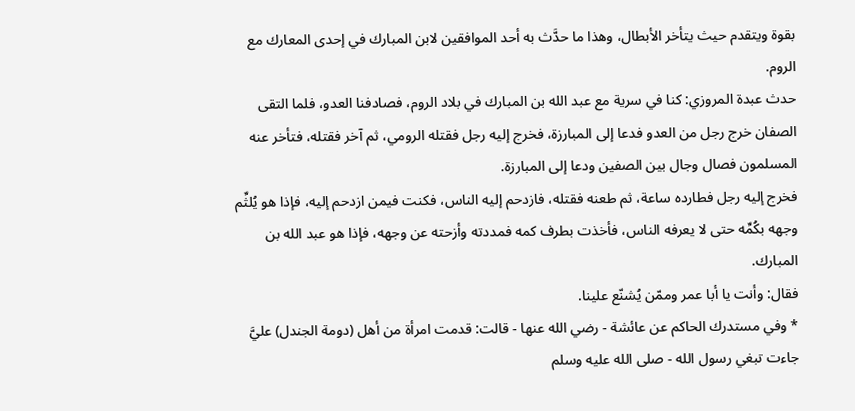بقوة ويتقدم حيث يتأخر الأبطال، وهذا ما حدَّث به أحد الموافقين لابن المبارك في إحدى المعارك مع الروم.
حدث عبدة المروزي: كنا في سرية مع عبد الله بن المبارك في بلاد الروم، فصادفنا العدو، فلما التقى الصفان خرج رجل من العدو فدعا إلى المبارزة، فخرج إليه رجل فقتله الرومي، ثم آخر فقتله، فتأخر عنه المسلمون فصال وجال بين الصفين ودعا إلى المبارزة.
فخرج إليه رجل فطارده ساعة، ثم طعنه فقتله، فازدحم إليه الناس، فكنت فيمن ازدحم إليه، فإذا هو يُلثِّم وجهه بكُمِّه حتى لا يعرفه الناس، فأخذت بطرف كمه فمددته وأزحته عن وجهه، فإذا هو عبد الله بن المبارك.
فقال: وأنت يا أبا عمر وممّن يُشنّع علينا.
* وفي مستدرك الحاكم عن عائشة - رضي الله عنها - قالت: قدمت امرأة من أهل (دومة الجندل) عليَّ جاءت تبغي رسول الله - صلى الله عليه وسلم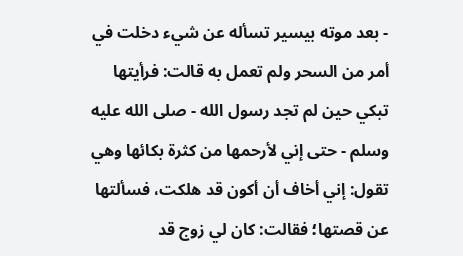- بعد موته بيسير تسأله عن شيء دخلت في أمر من السحر ولم تعمل به قالت: فرأيتها تبكي حين لم تجد رسول الله - صلى الله عليه وسلم - حتى إني لأرحمها من كثرة بكائها وهي تقول: إني أخاف أن أكون قد هلكت، فسألتها عن قصتها؛ فقالت: كان لي زوج قد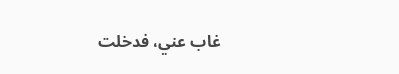غاب عني، فدخلت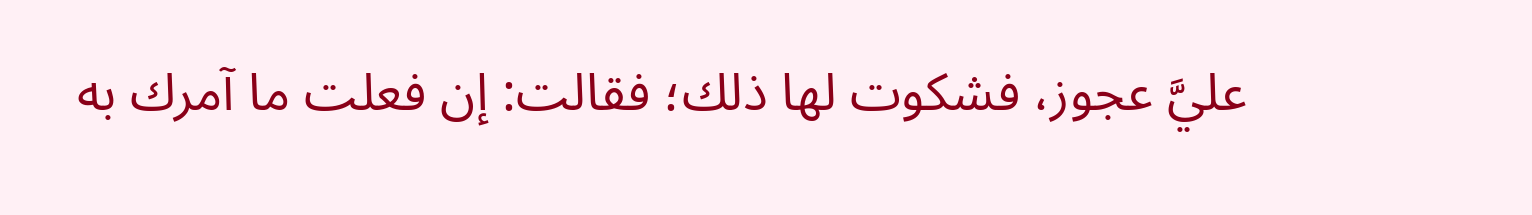عليَّ عجوز، فشكوت لها ذلك؛ فقالت: إن فعلت ما آمرك به